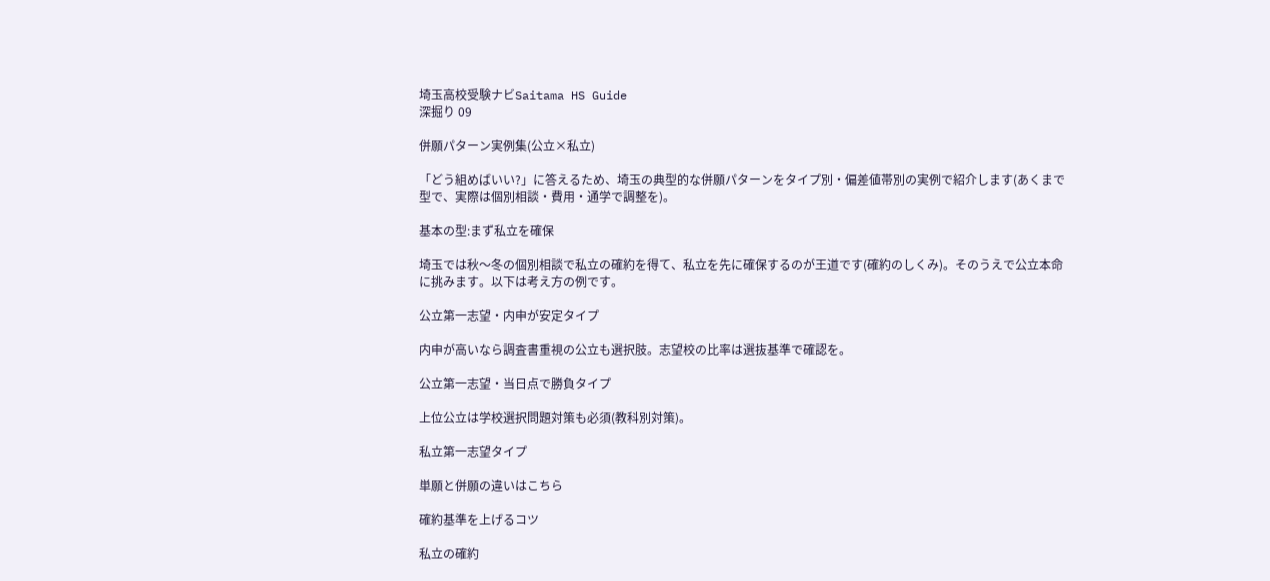埼玉高校受験ナビSaitama HS Guide
深掘り 09

併願パターン実例集(公立×私立)

「どう組めばいい?」に答えるため、埼玉の典型的な併願パターンをタイプ別・偏差値帯別の実例で紹介します(あくまで型で、実際は個別相談・費用・通学で調整を)。

基本の型:まず私立を確保

埼玉では秋〜冬の個別相談で私立の確約を得て、私立を先に確保するのが王道です(確約のしくみ)。そのうえで公立本命に挑みます。以下は考え方の例です。

公立第一志望・内申が安定タイプ

内申が高いなら調査書重視の公立も選択肢。志望校の比率は選抜基準で確認を。

公立第一志望・当日点で勝負タイプ

上位公立は学校選択問題対策も必須(教科別対策)。

私立第一志望タイプ

単願と併願の違いはこちら

確約基準を上げるコツ

私立の確約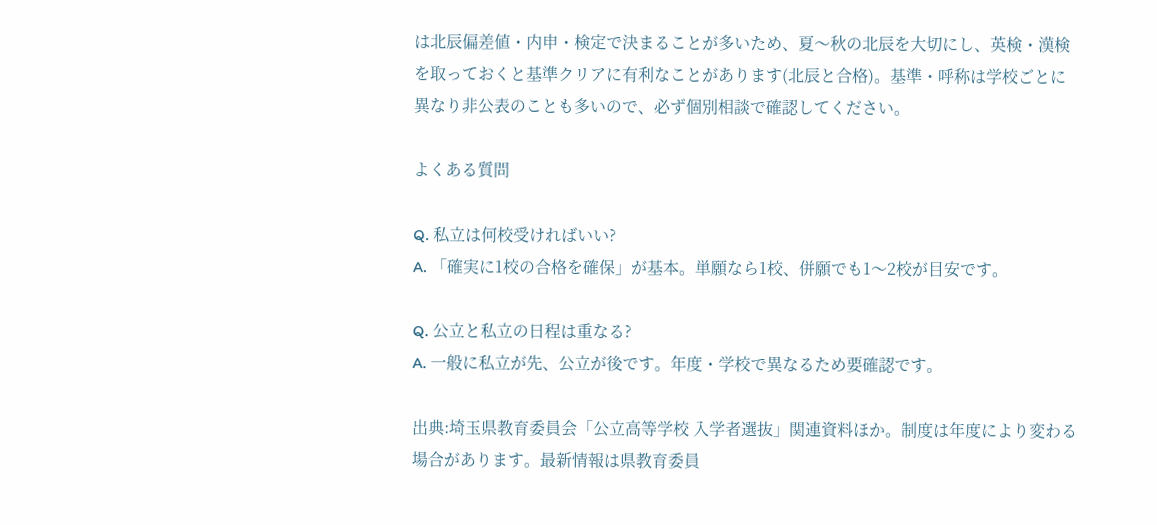は北辰偏差値・内申・検定で決まることが多いため、夏〜秋の北辰を大切にし、英検・漢検を取っておくと基準クリアに有利なことがあります(北辰と合格)。基準・呼称は学校ごとに異なり非公表のことも多いので、必ず個別相談で確認してください。

よくある質問

Q. 私立は何校受ければいい?
A. 「確実に1校の合格を確保」が基本。単願なら1校、併願でも1〜2校が目安です。

Q. 公立と私立の日程は重なる?
A. 一般に私立が先、公立が後です。年度・学校で異なるため要確認です。

出典:埼玉県教育委員会「公立高等学校 入学者選抜」関連資料ほか。制度は年度により変わる場合があります。最新情報は県教育委員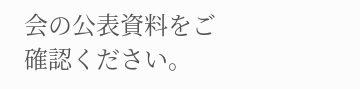会の公表資料をご確認ください。